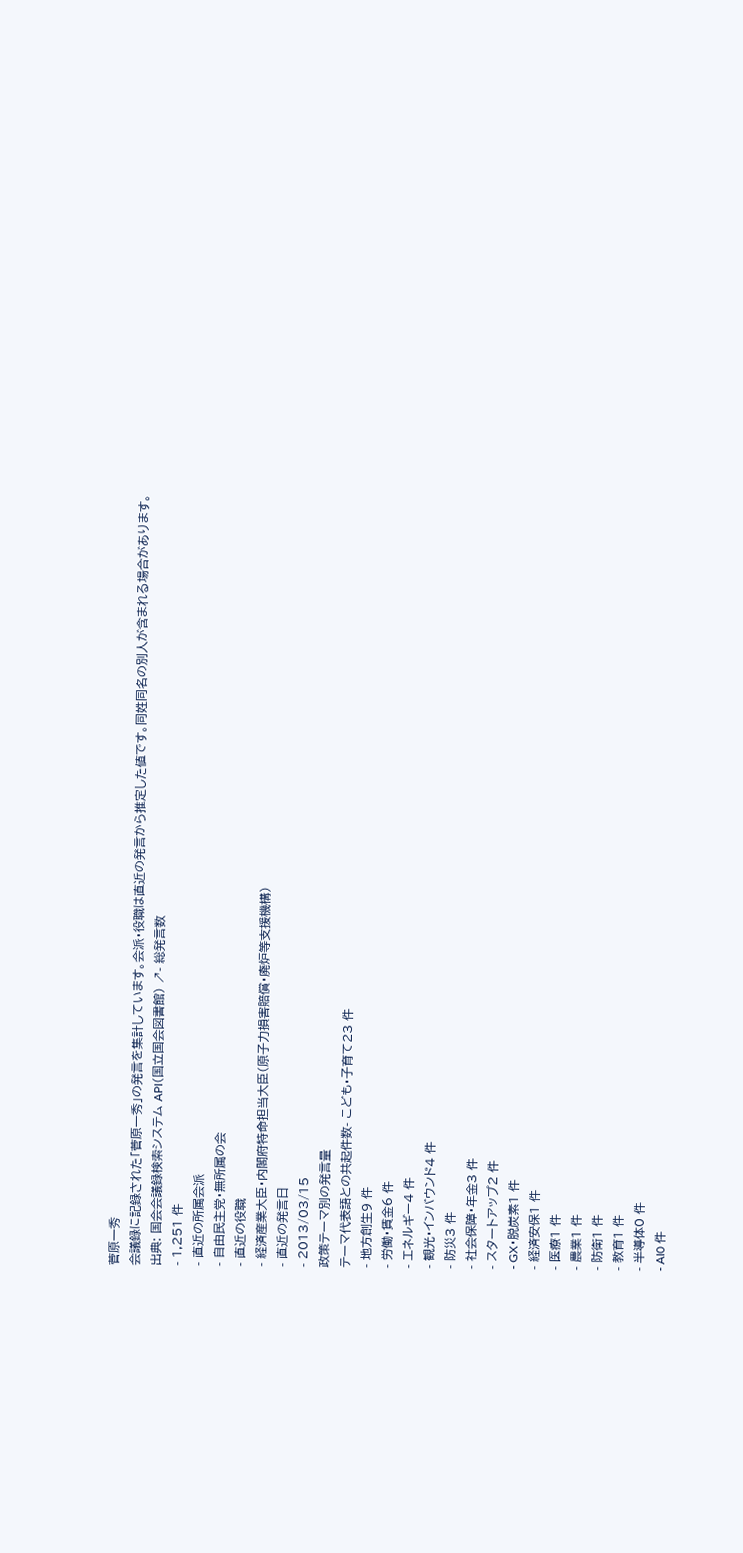菅原一秀
会議録に記録された「菅原一秀」の発言を集計しています。会派・役職は直近の発言から推定した値です。同姓同名の別人が含まれる場合があります。
出典: 国会会議録検索システム API(国立国会図書館) ↗- 総発言数
- 1,251 件
- 直近の所属会派
- 自由民主党・無所属の会
- 直近の役職
- 経済産業大臣・内閣府特命担当大臣(原子力損害賠償・廃炉等支援機構)
- 直近の発言日
- 2013/03/15
政策テーマ別の発言量
テーマ代表語との共起件数- こども・子育て23 件
- 地方創生9 件
- 労働・賃金6 件
- エネルギー4 件
- 観光・インバウンド4 件
- 防災3 件
- 社会保障・年金3 件
- スタートアップ2 件
- GX・脱炭素1 件
- 経済安保1 件
- 医療1 件
- 農業1 件
- 防衛1 件
- 教育1 件
- 半導体0 件
- AI0 件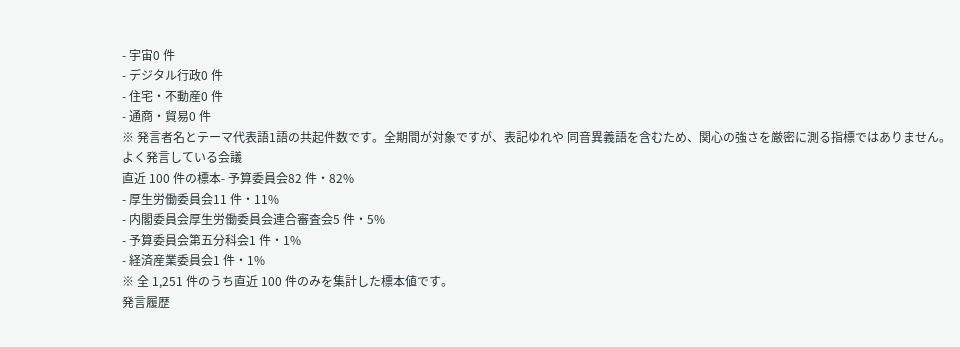- 宇宙0 件
- デジタル行政0 件
- 住宅・不動産0 件
- 通商・貿易0 件
※ 発言者名とテーマ代表語1語の共起件数です。全期間が対象ですが、表記ゆれや 同音異義語を含むため、関心の強さを厳密に測る指標ではありません。
よく発言している会議
直近 100 件の標本- 予算委員会82 件・82%
- 厚生労働委員会11 件・11%
- 内閣委員会厚生労働委員会連合審査会5 件・5%
- 予算委員会第五分科会1 件・1%
- 経済産業委員会1 件・1%
※ 全 1,251 件のうち直近 100 件のみを集計した標本値です。
発言履歴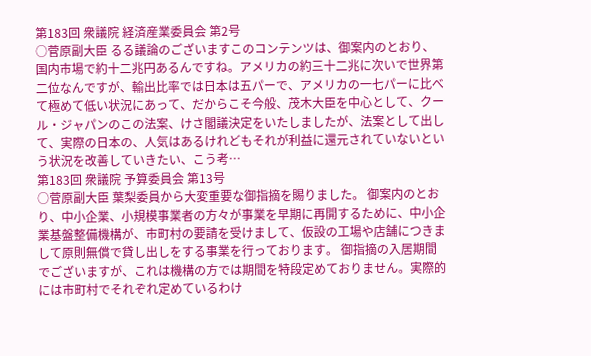第183回 衆議院 経済産業委員会 第2号
○菅原副大臣 るる議論のございますこのコンテンツは、御案内のとおり、国内市場で約十二兆円あるんですね。アメリカの約三十二兆に次いで世界第二位なんですが、輸出比率では日本は五パーで、アメリカの一七パーに比べて極めて低い状況にあって、だからこそ今般、茂木大臣を中心として、クール・ジャパンのこの法案、けさ閣議決定をいたしましたが、法案として出して、実際の日本の、人気はあるけれどもそれが利益に還元されていないという状況を改善していきたい、こう考…
第183回 衆議院 予算委員会 第13号
○菅原副大臣 葉梨委員から大変重要な御指摘を賜りました。 御案内のとおり、中小企業、小規模事業者の方々が事業を早期に再開するために、中小企業基盤整備機構が、市町村の要請を受けまして、仮設の工場や店舗につきまして原則無償で貸し出しをする事業を行っております。 御指摘の入居期間でございますが、これは機構の方では期間を特段定めておりません。実際的には市町村でそれぞれ定めているわけ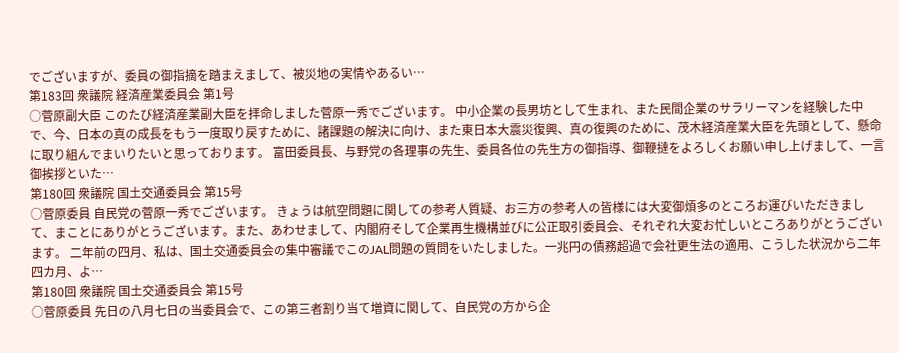でございますが、委員の御指摘を踏まえまして、被災地の実情やあるい…
第183回 衆議院 経済産業委員会 第1号
○菅原副大臣 このたび経済産業副大臣を拝命しました菅原一秀でございます。 中小企業の長男坊として生まれ、また民間企業のサラリーマンを経験した中で、今、日本の真の成長をもう一度取り戻すために、諸課題の解決に向け、また東日本大震災復興、真の復興のために、茂木経済産業大臣を先頭として、懸命に取り組んでまいりたいと思っております。 富田委員長、与野党の各理事の先生、委員各位の先生方の御指導、御鞭撻をよろしくお願い申し上げまして、一言御挨拶といた…
第180回 衆議院 国土交通委員会 第15号
○菅原委員 自民党の菅原一秀でございます。 きょうは航空問題に関しての参考人質疑、お三方の参考人の皆様には大変御煩多のところお運びいただきまして、まことにありがとうございます。また、あわせまして、内閣府そして企業再生機構並びに公正取引委員会、それぞれ大変お忙しいところありがとうございます。 二年前の四月、私は、国土交通委員会の集中審議でこのJAL問題の質問をいたしました。一兆円の債務超過で会社更生法の適用、こうした状況から二年四カ月、よ…
第180回 衆議院 国土交通委員会 第15号
○菅原委員 先日の八月七日の当委員会で、この第三者割り当て増資に関して、自民党の方から企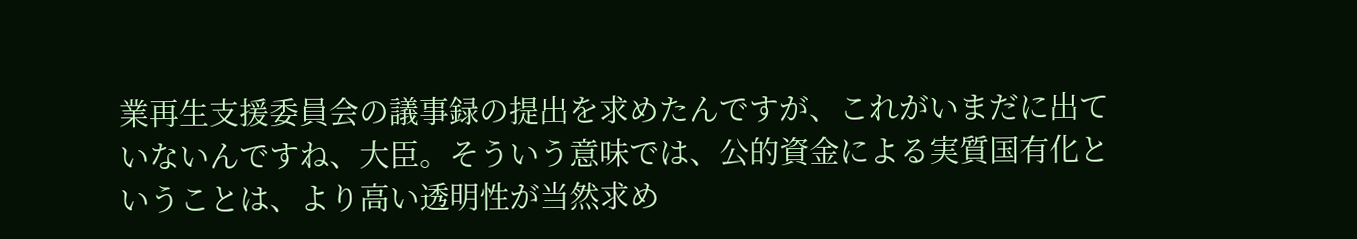業再生支援委員会の議事録の提出を求めたんですが、これがいまだに出ていないんですね、大臣。そういう意味では、公的資金による実質国有化ということは、より高い透明性が当然求め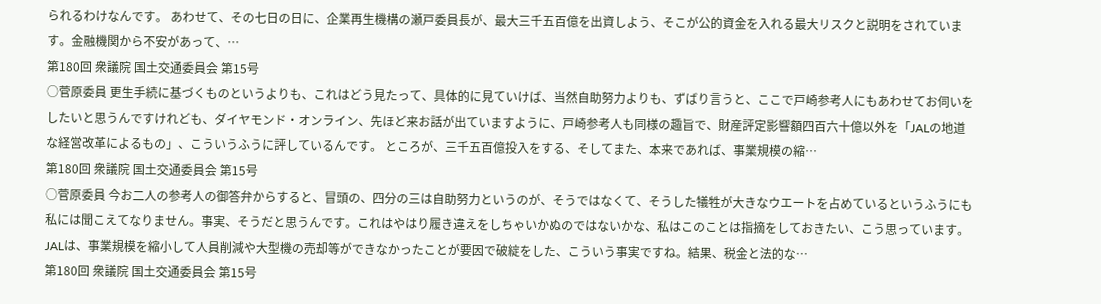られるわけなんです。 あわせて、その七日の日に、企業再生機構の瀬戸委員長が、最大三千五百億を出資しよう、そこが公的資金を入れる最大リスクと説明をされています。金融機関から不安があって、…
第180回 衆議院 国土交通委員会 第15号
○菅原委員 更生手続に基づくものというよりも、これはどう見たって、具体的に見ていけば、当然自助努力よりも、ずばり言うと、ここで戸崎参考人にもあわせてお伺いをしたいと思うんですけれども、ダイヤモンド・オンライン、先ほど来お話が出ていますように、戸崎参考人も同様の趣旨で、財産評定影響額四百六十億以外を「JALの地道な経営改革によるもの」、こういうふうに評しているんです。 ところが、三千五百億投入をする、そしてまた、本来であれば、事業規模の縮…
第180回 衆議院 国土交通委員会 第15号
○菅原委員 今お二人の参考人の御答弁からすると、冒頭の、四分の三は自助努力というのが、そうではなくて、そうした犠牲が大きなウエートを占めているというふうにも私には聞こえてなりません。事実、そうだと思うんです。これはやはり履き違えをしちゃいかぬのではないかな、私はこのことは指摘をしておきたい、こう思っています。 JALは、事業規模を縮小して人員削減や大型機の売却等ができなかったことが要因で破綻をした、こういう事実ですね。結果、税金と法的な…
第180回 衆議院 国土交通委員会 第15号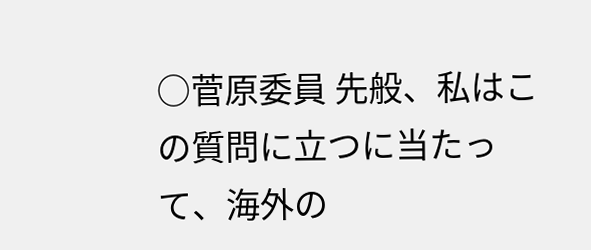○菅原委員 先般、私はこの質問に立つに当たって、海外の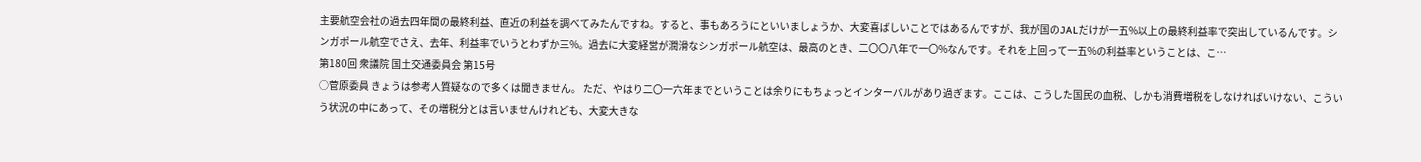主要航空会社の過去四年間の最終利益、直近の利益を調べてみたんですね。すると、事もあろうにといいましょうか、大変喜ばしいことではあるんですが、我が国のJALだけが一五%以上の最終利益率で突出しているんです。シンガポール航空でさえ、去年、利益率でいうとわずか三%。過去に大変経営が潤滑なシンガポール航空は、最高のとき、二〇〇八年で一〇%なんです。それを上回って一五%の利益率ということは、こ…
第180回 衆議院 国土交通委員会 第15号
○菅原委員 きょうは参考人質疑なので多くは聞きません。 ただ、やはり二〇一六年までということは余りにもちょっとインターバルがあり過ぎます。ここは、こうした国民の血税、しかも消費増税をしなければいけない、こういう状況の中にあって、その増税分とは言いませんけれども、大変大きな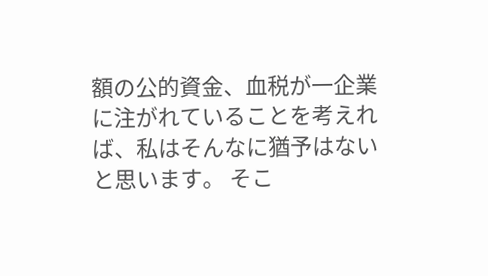額の公的資金、血税が一企業に注がれていることを考えれば、私はそんなに猶予はないと思います。 そこ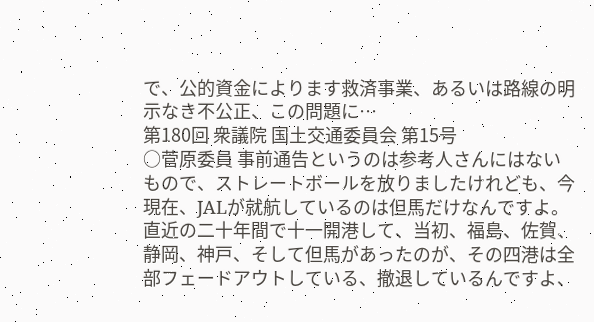で、公的資金によります救済事業、あるいは路線の明示なき不公正、この問題に…
第180回 衆議院 国土交通委員会 第15号
○菅原委員 事前通告というのは参考人さんにはないもので、ストレートボールを放りましたけれども、今現在、JALが就航しているのは但馬だけなんですよ。直近の二十年間で十一開港して、当初、福島、佐賀、静岡、神戸、そして但馬があったのが、その四港は全部フェードアウトしている、撤退しているんですよ、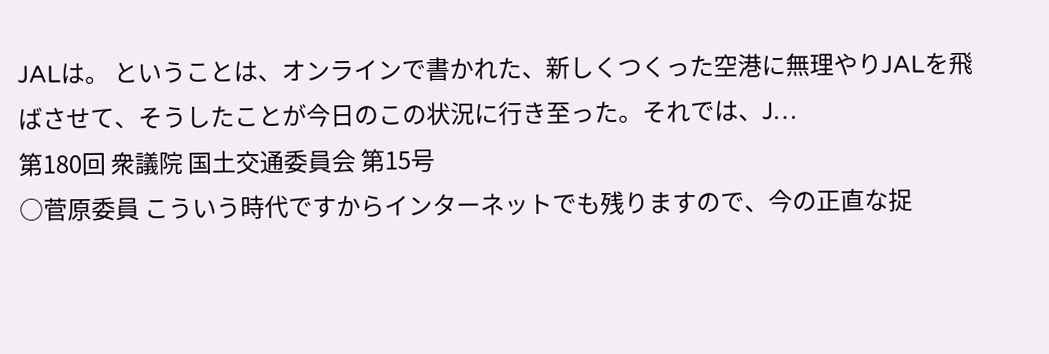JALは。 ということは、オンラインで書かれた、新しくつくった空港に無理やりJALを飛ばさせて、そうしたことが今日のこの状況に行き至った。それでは、J…
第180回 衆議院 国土交通委員会 第15号
○菅原委員 こういう時代ですからインターネットでも残りますので、今の正直な捉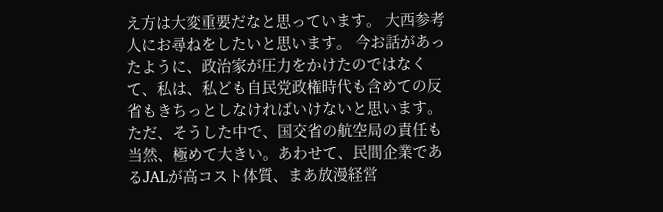え方は大変重要だなと思っています。 大西参考人にお尋ねをしたいと思います。 今お話があったように、政治家が圧力をかけたのではなくて、私は、私ども自民党政権時代も含めての反省もきちっとしなければいけないと思います。ただ、そうした中で、国交省の航空局の責任も当然、極めて大きい。あわせて、民間企業であるJALが高コスト体質、まあ放漫経営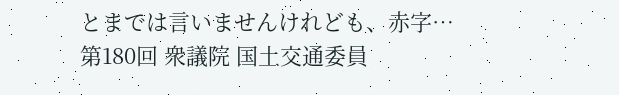とまでは言いませんけれども、赤字…
第180回 衆議院 国土交通委員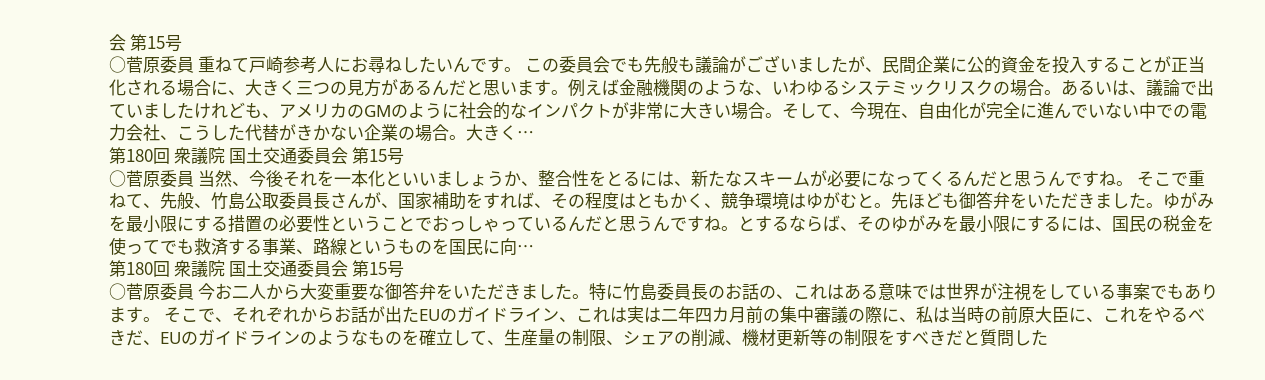会 第15号
○菅原委員 重ねて戸崎参考人にお尋ねしたいんです。 この委員会でも先般も議論がございましたが、民間企業に公的資金を投入することが正当化される場合に、大きく三つの見方があるんだと思います。例えば金融機関のような、いわゆるシステミックリスクの場合。あるいは、議論で出ていましたけれども、アメリカのGMのように社会的なインパクトが非常に大きい場合。そして、今現在、自由化が完全に進んでいない中での電力会社、こうした代替がきかない企業の場合。大きく…
第180回 衆議院 国土交通委員会 第15号
○菅原委員 当然、今後それを一本化といいましょうか、整合性をとるには、新たなスキームが必要になってくるんだと思うんですね。 そこで重ねて、先般、竹島公取委員長さんが、国家補助をすれば、その程度はともかく、競争環境はゆがむと。先ほども御答弁をいただきました。ゆがみを最小限にする措置の必要性ということでおっしゃっているんだと思うんですね。とするならば、そのゆがみを最小限にするには、国民の税金を使ってでも救済する事業、路線というものを国民に向…
第180回 衆議院 国土交通委員会 第15号
○菅原委員 今お二人から大変重要な御答弁をいただきました。特に竹島委員長のお話の、これはある意味では世界が注視をしている事案でもあります。 そこで、それぞれからお話が出たEUのガイドライン、これは実は二年四カ月前の集中審議の際に、私は当時の前原大臣に、これをやるべきだ、EUのガイドラインのようなものを確立して、生産量の制限、シェアの削減、機材更新等の制限をすべきだと質問した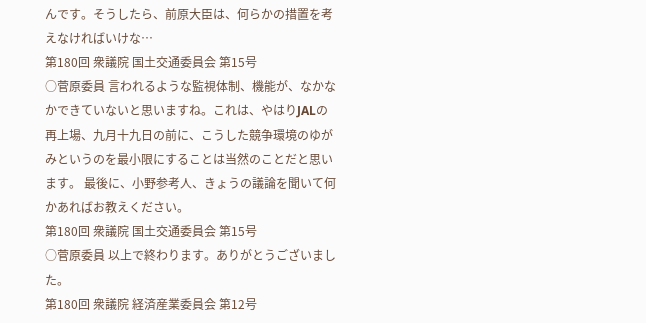んです。そうしたら、前原大臣は、何らかの措置を考えなければいけな…
第180回 衆議院 国土交通委員会 第15号
○菅原委員 言われるような監視体制、機能が、なかなかできていないと思いますね。これは、やはりJALの再上場、九月十九日の前に、こうした競争環境のゆがみというのを最小限にすることは当然のことだと思います。 最後に、小野参考人、きょうの議論を聞いて何かあればお教えください。
第180回 衆議院 国土交通委員会 第15号
○菅原委員 以上で終わります。ありがとうございました。
第180回 衆議院 経済産業委員会 第12号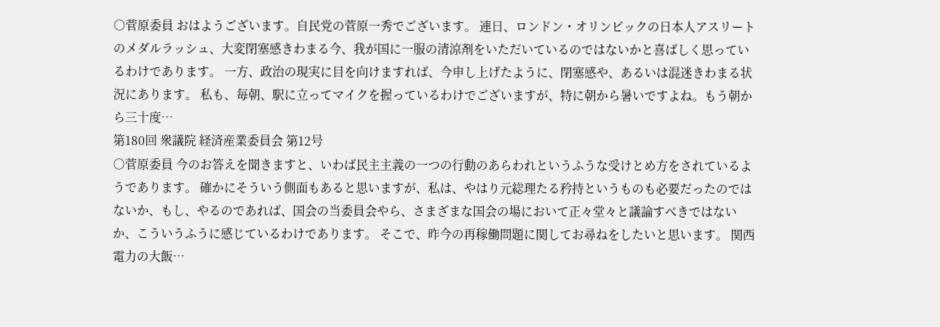○菅原委員 おはようございます。自民党の菅原一秀でございます。 連日、ロンドン・オリンピックの日本人アスリートのメダルラッシュ、大変閉塞感きわまる今、我が国に一服の清涼剤をいただいているのではないかと喜ばしく思っているわけであります。 一方、政治の現実に目を向けますれば、今申し上げたように、閉塞感や、あるいは混迷きわまる状況にあります。 私も、毎朝、駅に立ってマイクを握っているわけでございますが、特に朝から暑いですよね。もう朝から三十度…
第180回 衆議院 経済産業委員会 第12号
○菅原委員 今のお答えを聞きますと、いわば民主主義の一つの行動のあらわれというふうな受けとめ方をされているようであります。 確かにそういう側面もあると思いますが、私は、やはり元総理たる矜持というものも必要だったのではないか、もし、やるのであれば、国会の当委員会やら、さまざまな国会の場において正々堂々と議論すべきではないか、こういうふうに感じているわけであります。 そこで、昨今の再稼働問題に関してお尋ねをしたいと思います。 関西電力の大飯…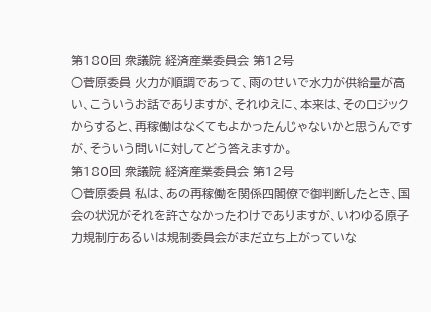第180回 衆議院 経済産業委員会 第12号
○菅原委員 火力が順調であって、雨のせいで水力が供給量が高い、こういうお話でありますが、それゆえに、本来は、そのロジックからすると、再稼働はなくてもよかったんじゃないかと思うんですが、そういう問いに対してどう答えますか。
第180回 衆議院 経済産業委員会 第12号
○菅原委員 私は、あの再稼働を関係四閣僚で御判断したとき、国会の状況がそれを許さなかったわけでありますが、いわゆる原子力規制庁あるいは規制委員会がまだ立ち上がっていな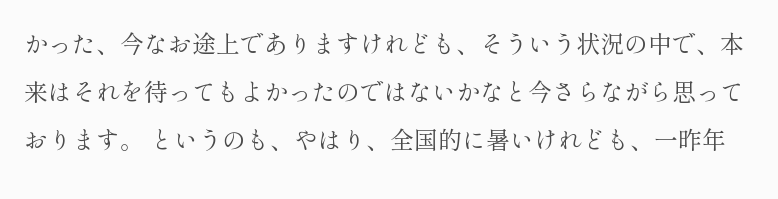かった、今なお途上でありますけれども、そういう状況の中で、本来はそれを待ってもよかったのではないかなと今さらながら思っております。 というのも、やはり、全国的に暑いけれども、一昨年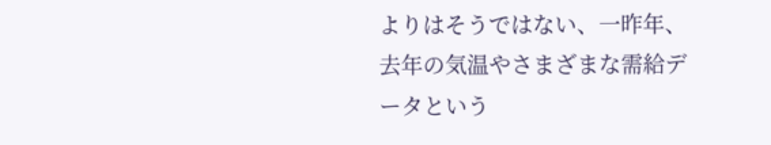よりはそうではない、一昨年、去年の気温やさまざまな需給データという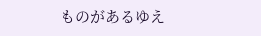ものがあるゆえ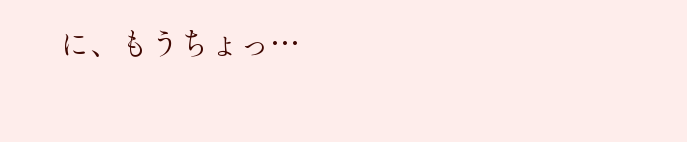に、もうちょっ…